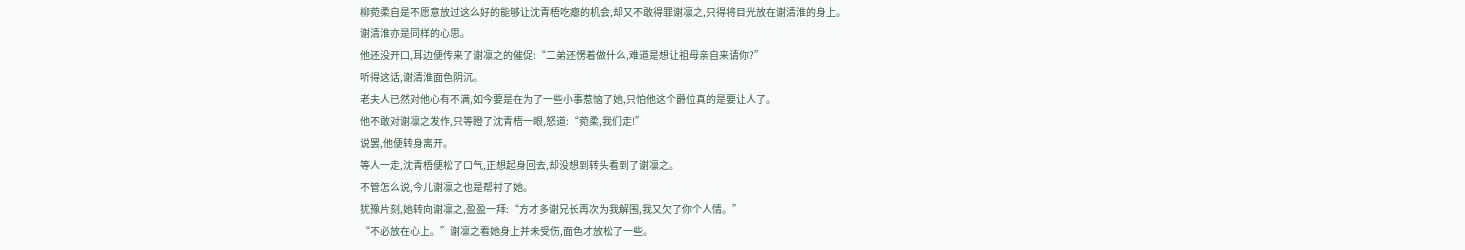柳菀柔自是不愿意放过这么好的能够让沈青梧吃瘪的机会,却又不敢得罪谢凛之,只得将目光放在谢清淮的身上。
谢清淮亦是同样的心思。
他还没开口,耳边便传来了谢凛之的催促:“二弟还愣着做什么,难道是想让祖母亲自来请你?”
听得这话,谢清淮面色阴沉。
老夫人已然对他心有不满,如今要是在为了一些小事惹恼了她,只怕他这个爵位真的是要让人了。
他不敢对谢凛之发作,只等瞪了沈青梧一眼,怒道:“菀柔,我们走!”
说罢,他便转身离开。
等人一走,沈青梧便松了口气,正想起身回去,却没想到转头看到了谢凛之。
不管怎么说,今儿谢凛之也是帮衬了她。
犹豫片刻,她转向谢凛之,盈盈一拜:“方才多谢兄长再次为我解围,我又欠了你个人情。”
“不必放在心上。”谢凛之看她身上并未受伤,面色才放松了一些。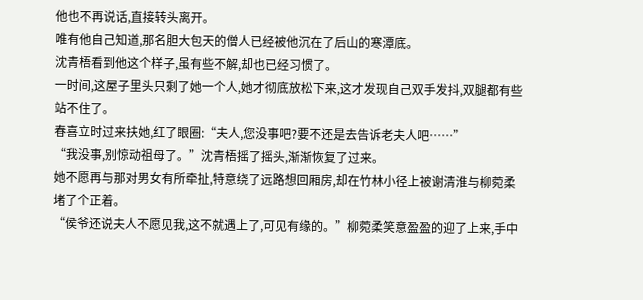他也不再说话,直接转头离开。
唯有他自己知道,那名胆大包天的僧人已经被他沉在了后山的寒潭底。
沈青梧看到他这个样子,虽有些不解,却也已经习惯了。
一时间,这屋子里头只剩了她一个人,她才彻底放松下来,这才发现自己双手发抖,双腿都有些站不住了。
春喜立时过来扶她,红了眼圈:“夫人,您没事吧?要不还是去告诉老夫人吧……”
“我没事,别惊动祖母了。”沈青梧摇了摇头,渐渐恢复了过来。
她不愿再与那对男女有所牵扯,特意绕了远路想回厢房,却在竹林小径上被谢清淮与柳菀柔堵了个正着。
“侯爷还说夫人不愿见我,这不就遇上了,可见有缘的。”柳菀柔笑意盈盈的迎了上来,手中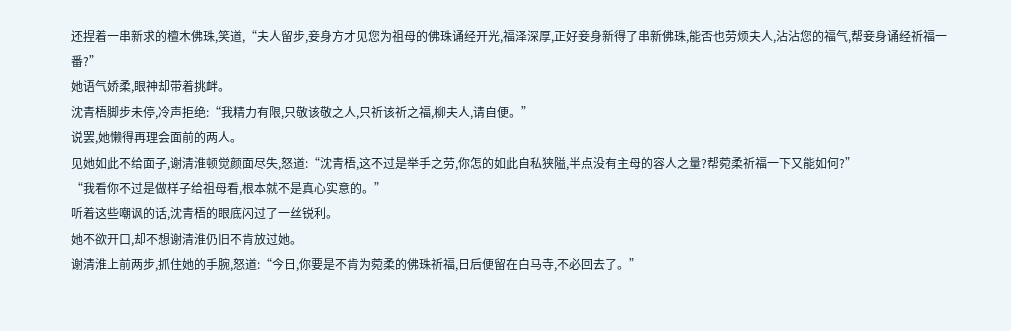还捏着一串新求的檀木佛珠,笑道,“夫人留步,妾身方才见您为祖母的佛珠诵经开光,福泽深厚,正好妾身新得了串新佛珠,能否也劳烦夫人,沾沾您的福气,帮妾身诵经祈福一番?”
她语气娇柔,眼神却带着挑衅。
沈青梧脚步未停,冷声拒绝:“我精力有限,只敬该敬之人,只祈该祈之福,柳夫人,请自便。”
说罢,她懒得再理会面前的两人。
见她如此不给面子,谢清淮顿觉颜面尽失,怒道:“沈青梧,这不过是举手之劳,你怎的如此自私狭隘,半点没有主母的容人之量?帮菀柔祈福一下又能如何?”
“我看你不过是做样子给祖母看,根本就不是真心实意的。”
听着这些嘲讽的话,沈青梧的眼底闪过了一丝锐利。
她不欲开口,却不想谢清淮仍旧不肯放过她。
谢清淮上前两步,抓住她的手腕,怒道:“今日,你要是不肯为菀柔的佛珠祈福,日后便留在白马寺,不必回去了。”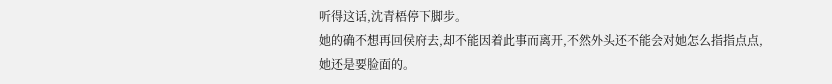听得这话,沈青梧停下脚步。
她的确不想再回侯府去,却不能因着此事而离开,不然外头还不能会对她怎么指指点点,
她还是要脸面的。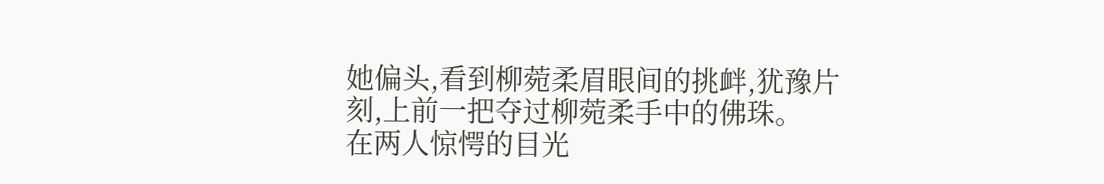她偏头,看到柳菀柔眉眼间的挑衅,犹豫片刻,上前一把夺过柳菀柔手中的佛珠。
在两人惊愕的目光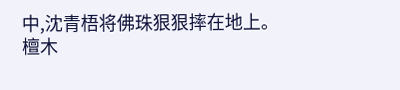中,沈青梧将佛珠狠狠摔在地上。
檀木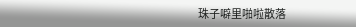珠子噼里啪啦散落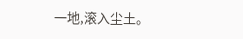一地,滚入尘土。